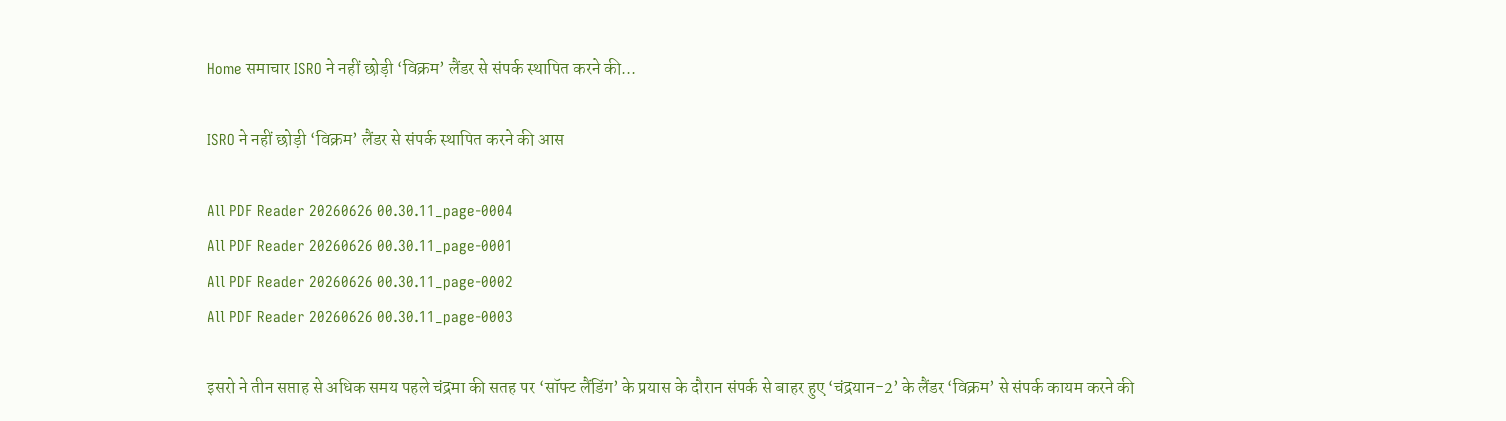Home समाचार ISRO ने नहीं छोड़ी ‘विक्रम’ लैंडर से संपर्क स्थापित करने की...

ISRO ने नहीं छोड़ी ‘विक्रम’ लैंडर से संपर्क स्थापित करने की आस

All PDF Reader 20260626 00.30.11_page-0004
All PDF Reader 20260626 00.30.11_page-0001
All PDF Reader 20260626 00.30.11_page-0002
All PDF Reader 20260626 00.30.11_page-0003

इसरो ने तीन सप्ताह से अधिक समय पहले चंद्रमा की सतह पर ‘सॉफ्ट लैंडिंग’ के प्रयास के दौरान संपर्क से बाहर हुए ‘चंद्रयान-2’ के लैंडर ‘विक्रम’ से संपर्क कायम करने की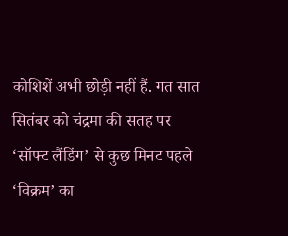कोशिशें अभी छोड़ी नहीं हैं. गत सात सितंबर को चंद्रमा की सतह पर ‘सॉफ्ट लैंडिंग’ से कुछ मिनट पहले ‘विक्रम’ का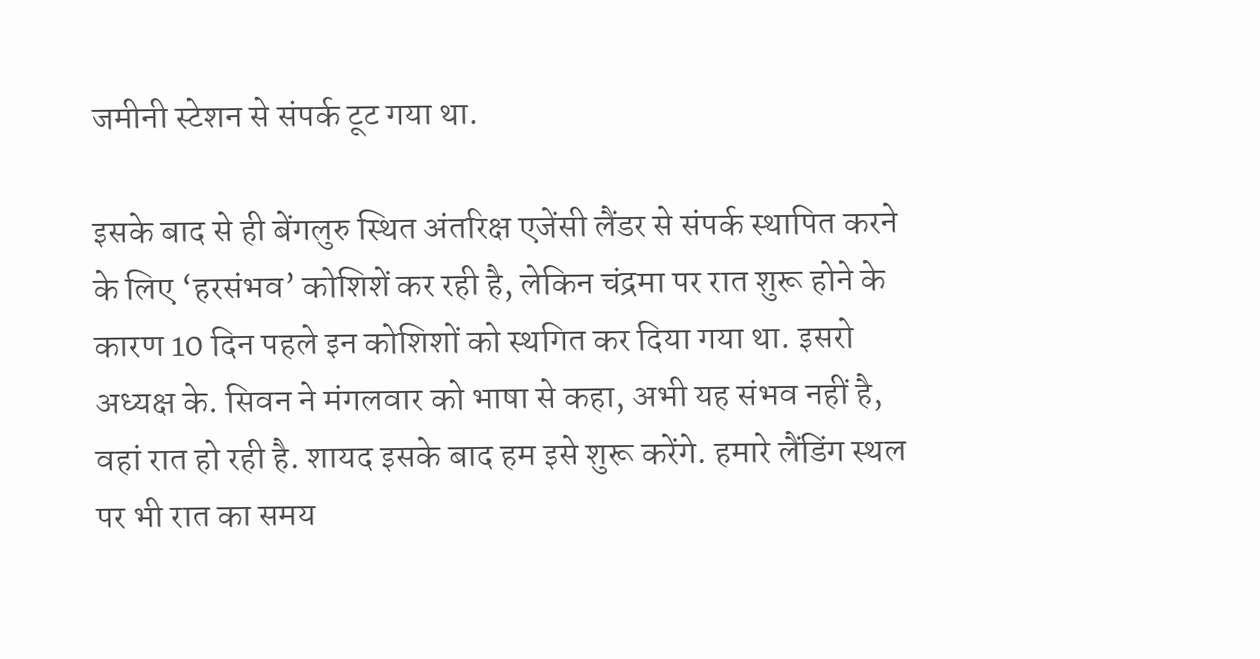जमीनी स्टेशन से संपर्क टूट गया था.

इसके बाद से ही बेंगलुरु स्थित अंतरिक्ष एजेंसी लैंडर से संपर्क स्थापित करने के लिए ‘हरसंभव’ कोशिशें कर रही है, लेकिन चंद्रमा पर रात शुरू होने के कारण 10 दिन पहले इन कोशिशों को स्थगित कर दिया गया था. इसरो अध्यक्ष के. सिवन ने मंगलवार को भाषा से कहा, अभी यह संभव नहीं है, वहां रात हो रही है. शायद इसके बाद हम इसे शुरू करेंगे. हमारे लैंडिंग स्थल पर भी रात का समय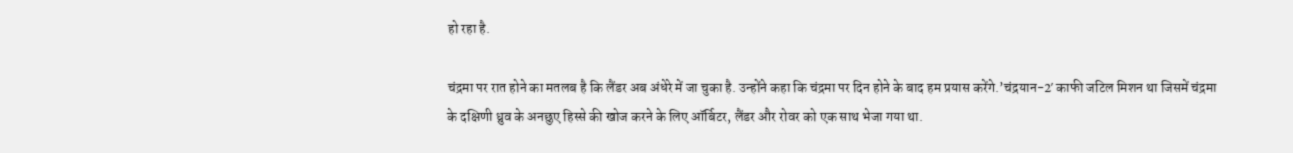हो रहा है.

चंद्रमा पर रात होने का मतलब है कि लैंडर अब अंधेरे में जा चुका है. उन्होंने कहा कि चंद्रमा पर दिन होने के बाद हम प्रयास करेंगे.’चंद्रयान-2′ काफी जटिल मिशन था जिसमें चंद्रमा के दक्षिणी ध्रुव के अनछुए हिस्से की खोज करने के लिए ऑर्बिटर, लैंडर और रोवर को एक साथ भेजा गया था.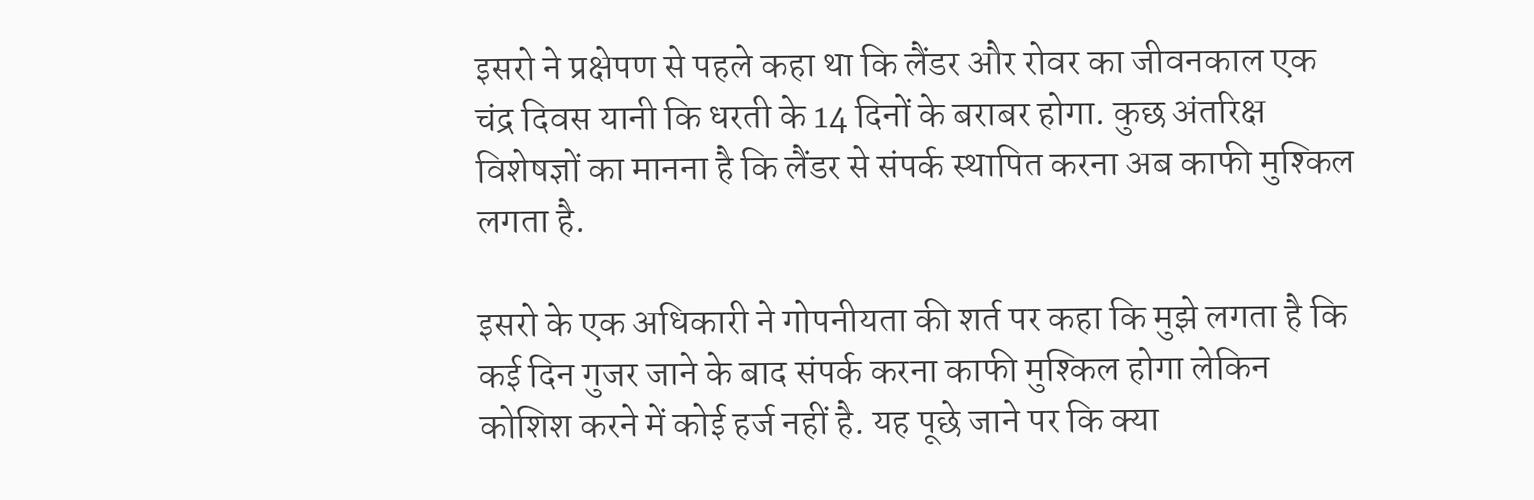इसरो ने प्रक्षेपण से पहले कहा था कि लैंडर और रोवर का जीवनकाल एक चंद्र दिवस यानी कि धरती के 14 दिनों के बराबर होगा. कुछ अंतरिक्ष विशेषज्ञों का मानना है कि लैंडर से संपर्क स्थापित करना अब काफी मुश्किल लगता है.

इसरो के एक अधिकारी ने गोपनीयता की शर्त पर कहा कि मुझे लगता है कि कई दिन गुजर जाने के बाद संपर्क करना काफी मुश्किल होगा लेकिन कोशिश करने में कोई हर्ज नहीं है. यह पूछे जाने पर कि क्या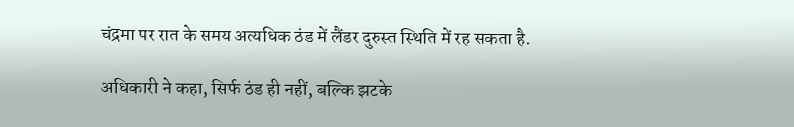चंद्रमा पर रात के समय अत्यधिक ठंड में लैंडर दुरुस्त स्थिति में रह सकता है.

अधिकारी ने कहा, सिर्फ ठंड ही नहीं, बल्कि झटके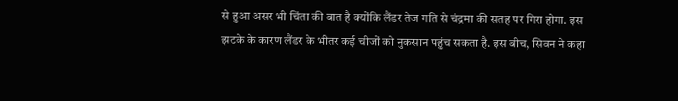से हुआ असर भी चिंता की बात है क्योंकि लैंडर तेज गति से चंद्रमा की सतह पर गिरा होगा. इस झटके के कारण लैंडर के भीतर कई चीजों को नुकसान पहुंच सकता है. इस बीच, सिवन ने कहा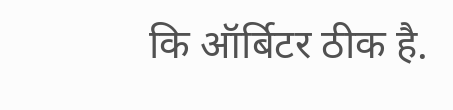कि ऑर्बिटर ठीक है.